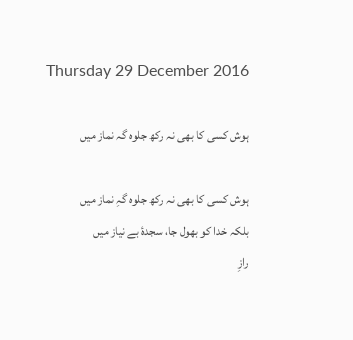Thursday 29 December 2016

ہوش کسی کا بھی نہ رکھ جلوہ گہ نماز میں

ہوش کسی کا بھی نہ رکھ جلوہ گہِ نماز میں
بلکہ خدا کو بھول جا، سجدۂ بے نیاز میں
رازِ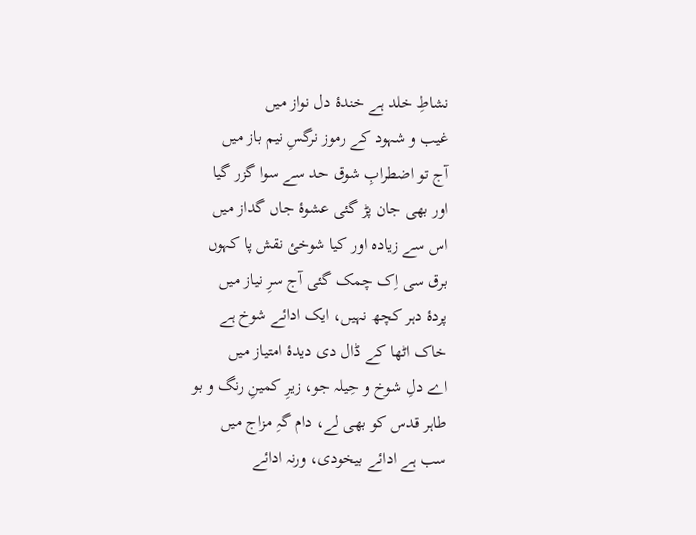نشاطِ خلد ہے خندۂ دل نواز میں
غیب و شہود کے رموز نرگسِ نیم باز میں
آج تو اضطرابِ شوق حد سے سوا گزر گیا
اور بھی جان پڑ گئی عشوۂ جاں گداز میں
اس سے زیادہ اور کیا شوخئ نقش پا کہوں
برق سی اِک چمک گئی آج سرِ نیاز میں
پردۂ دہر کچھ نہیں، ایک ادائے شوخ ہے
خاک اٹھا کے ڈال دی دیدۂ امتیاز میں
اے دلِ شوخ و حِیلہ جو، زیرِ کمینِ رنگ و بو
طاہر قدس کو بھی لے، دام گہِ مزاج میں
سب ہے ادائے بیخودی، ورنہ ادائے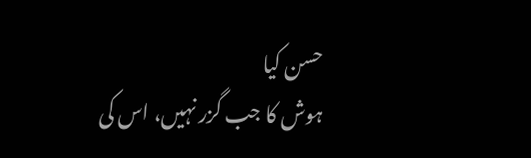حسن کیا
ہوش کا جب گزر نہیں، اس کی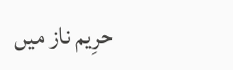حرِیم ناز میں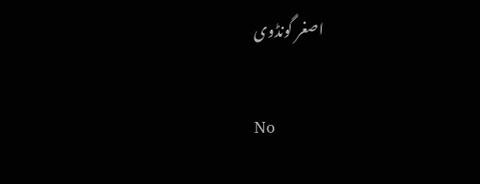اصغر گونڈوی

No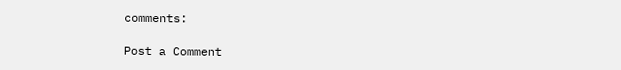comments:

Post a Comment